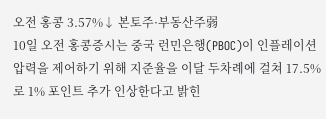오전 홍콩 3.57%↓ 본토주·부동산주弱
10일 오전 홍콩증시는 중국 런민은행(PBOC)이 인플레이션 압력을 제어하기 위해 지준율을 이달 두차례에 걸쳐 17.5%로 1% 포인트 추가 인상한다고 밝힌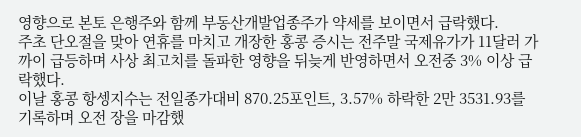영향으로 본토 은행주와 함께 부동산개발업종주가 약세를 보이면서 급락했다.
주초 단오절을 맞아 연휴를 마치고 개장한 홍콩 증시는 전주말 국제유가가 11달러 가까이 급등하며 사상 최고치를 돌파한 영향을 뒤늦게 반영하면서 오전중 3% 이상 급락했다.
이날 홍콩 항셍지수는 전일종가대비 870.25포인트, 3.57% 하락한 2만 3531.93를 기록하며 오전 장을 마감했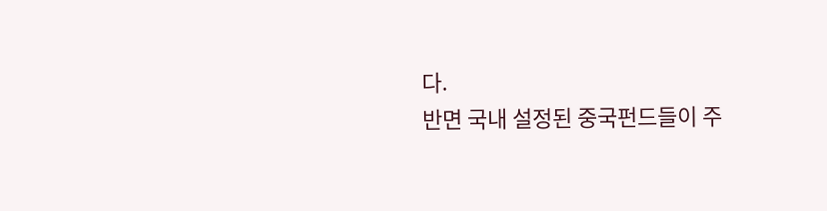다.
반면 국내 설정된 중국펀드들이 주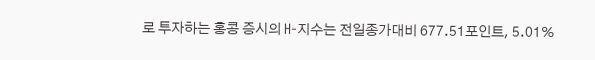로 투자하는 홍콩 증시의 H-지수는 전일종가대비 677.51포인트, 5.01%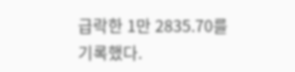급락한 1만 2835.70를 기록했다.